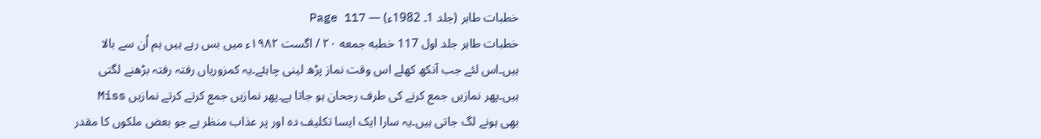خطبات طاہر (جلد 1۔ 1982ء) — Page 117
خطبات طاہر جلد اول 117 خطبه جمعه ۲۰ / اگست ۱۹۸۲ء میں بس رہے ہیں ہم اُن سے بالا ہیں۔اس لئے جب آنکھ کھلے اس وقت نماز پڑھ لینی چاہئے۔یہ کمزوریاں رفتہ رفتہ بڑھنے لگتی ہیں۔پھر نمازیں جمع کرنے کی طرف رجحان ہو جاتا ہے۔پھر نمازیں جمع کرتے کرتے نمازیں Miss بھی ہونے لگ جاتی ہیں۔یہ سارا ایک ایسا تکلیف دہ اور پر عذاب منظر ہے جو بعض ملکوں کا مقدر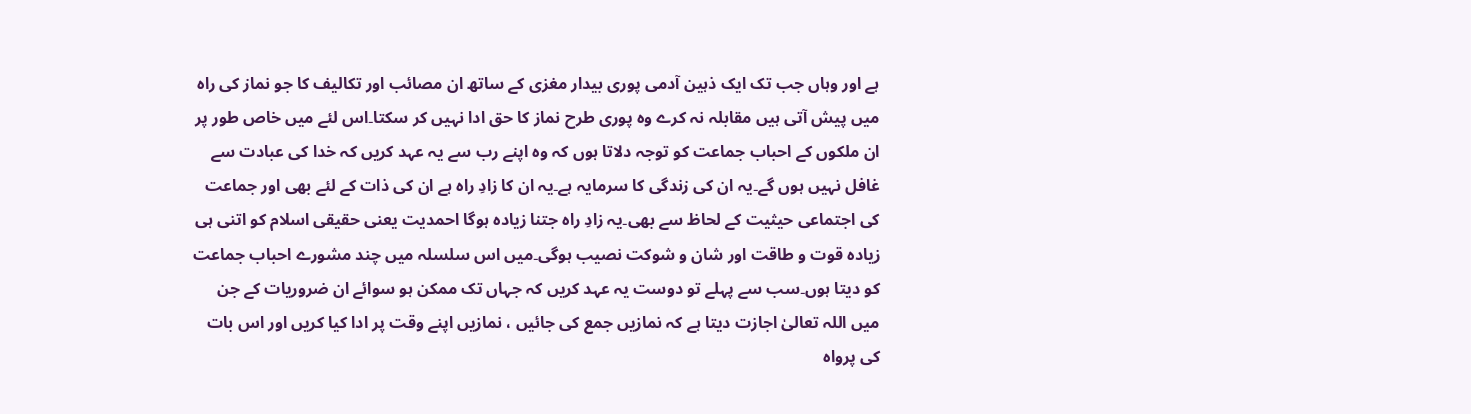ہے اور وہاں جب تک ایک ذہین آدمی پوری بیدار مغزی کے ساتھ ان مصائب اور تکالیف کا جو نماز کی راہ میں پیش آتی ہیں مقابلہ نہ کرے وہ پوری طرح نماز کا حق ادا نہیں کر سکتا۔اس لئے میں خاص طور پر ان ملکوں کے احباب جماعت کو توجہ دلاتا ہوں کہ وہ اپنے رب سے یہ عہد کریں کہ خدا کی عبادت سے غافل نہیں ہوں گے۔یہ ان کی زندگی کا سرمایہ ہے۔یہ ان کا زادِ راہ ہے ان کی ذات کے لئے بھی اور جماعت کی اجتماعی حیثیت کے لحاظ سے بھی۔یہ زادِ راہ جتنا زیادہ ہوگا احمدیت یعنی حقیقی اسلام کو اتنی ہی زیادہ قوت و طاقت اور شان و شوکت نصیب ہوگی۔میں اس سلسلہ میں چند مشورے احباب جماعت کو دیتا ہوں۔سب سے پہلے تو دوست یہ عہد کریں کہ جہاں تک ممکن ہو سوائے ان ضروریات کے جن میں اللہ تعالیٰ اجازت دیتا ہے کہ نمازیں جمع کی جائیں ، نمازیں اپنے وقت پر ادا کیا کریں اور اس بات کی پرواہ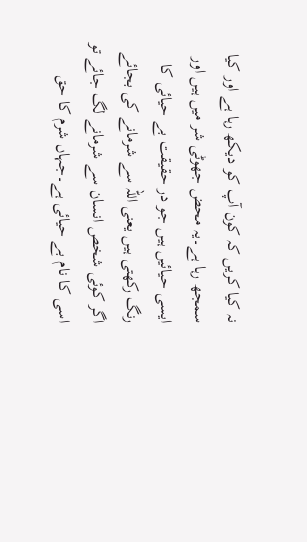نہ کیا کریں کہ کون آپ کو دیکھ رہا ہے اور کیا سمجھ رہا ہے۔یہ محض جھوٹی شر میں ہیں اور ایسی حیائیں ہیں جو در حقیقت بے حیائی کا رنگ رکھتی ہیں یعنی اللہ سے شرمانے کی بجائے اگر کوئی شخص انسان سے شرمانے لگ جائے تو اسی کا نام بے حیائی ہے۔جہاں شرم کا حق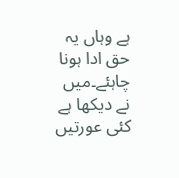ہے وہاں یہ حق ادا ہونا چاہئے۔میں نے دیکھا ہے کئی عورتیں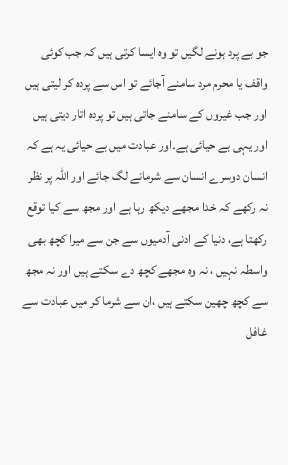جو بے پرد ہونے لگیں تو وہ ایسا کرتی ہیں کہ جب کوئی واقف یا محرم مرد سامنے آجائے تو اس سے پردہ کر لیتی ہیں اور جب غیروں کے سامنے جاتی ہیں تو پردہ اتار دیتی ہیں اور یہی بے حیائی ہے۔اور عبادت میں بے حیائی یہ ہے کہ انسان دوسرے انسان سے شرمانے لگ جائے اور اللہ پر نظر نہ رکھے کہ خدا مجھے دیکھ رہا ہے اور مجھ سے کیا توقع رکھتا ہے، دنیا کے ادنی آدمیوں سے جن سے میرا کچھ بھی واسطہ نہیں ، نہ وہ مجھے کچھ دے سکتے ہیں اور نہ مجھ سے کچھ چھین سکتے ہیں ،ان سے شرما کر میں عبادت سے غافل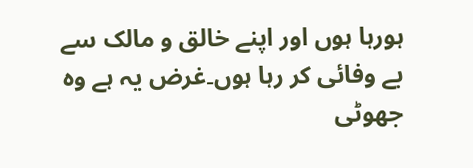ہورہا ہوں اور اپنے خالق و مالک سے بے وفائی کر رہا ہوں۔غرض یہ ہے وہ جھوٹی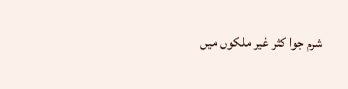شرم جوا کثر غیر ملکوں میں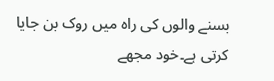بسنے والوں کی راہ میں روک بن جایا کرتی ہے۔خود مجھے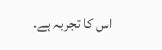اس کا تجربہ ہے۔